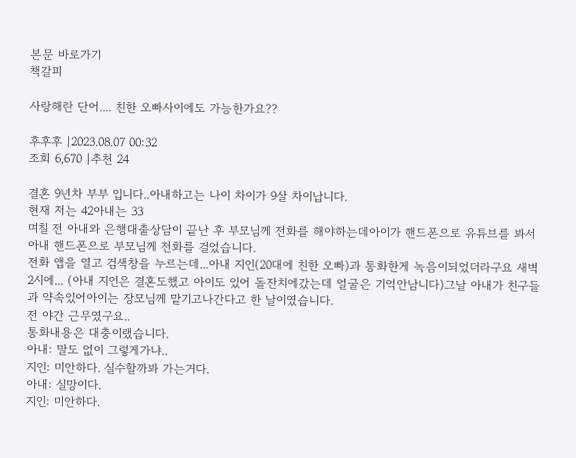본문 바로가기
책갈피

사랑해란 단어.... 친한 오빠사이에도 가능한가요??

후후후 |2023.08.07 00:32
조회 6,670 |추천 24

결혼 9년차 부부 입니다..아내하고는 나이 차이가 9살 차이납니다.
현재 저는 42아내는 33
며칠 전 아내와 은행대출상담이 끝난 후 부모님께 전화를 해야하는데아이가 핸드폰으로 유튜브를 봐서
아내 핸드폰으로 부모님께 전화를 걸었습니다.
전화 앱을 열고 검색창을 누르는데...아내 지인(20대에 친한 오빠)과 통화한게 녹음이되었더라구요 새벽 2시에... (아내 지인은 결혼도했고 아이도 있어 돌잔치에갔는데 얼굴은 기억안남니다)그날 아내가 친구들과 약속있어아이는 장모님께 맡기고나간다고 한 날이였습니다.
전 야간 근무였구요..
통화내용은 대충이랬습니다.
아내: 말도 없이 그렇게가냐..
지인: 미안하다. 실수할까봐 가는거다.
아내: 실망이다.
지인: 미안하다.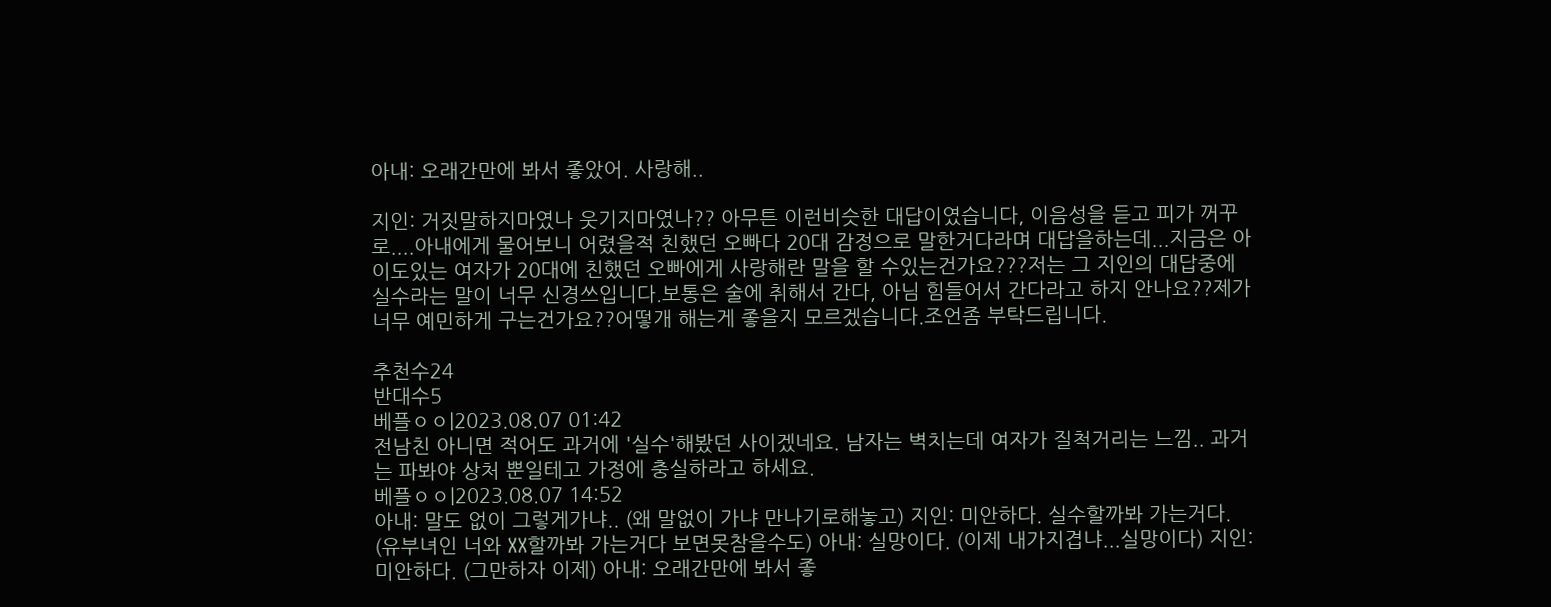아내: 오래간만에 봐서 좋았어. 사랑해..

지인: 거짓말하지마였나 웃기지마였나?? 아무튼 이런비슷한 대답이였습니다, 이음성을 듣고 피가 꺼꾸로....아내에게 물어보니 어렸을적 친했던 오빠다 20대 감정으로 말한거다라며 대답을하는데...지금은 아이도있는 여자가 20대에 친했던 오빠에게 사랑해란 말을 할 수있는건가요???저는 그 지인의 대답중에 실수라는 말이 너무 신경쓰입니다.보통은 술에 취해서 간다, 아님 힘들어서 간다라고 하지 안나요??제가 너무 예민하게 구는건가요??어떻개 해는게 좋을지 모르겠습니다.조언좀 부탁드립니다.

추천수24
반대수5
베플ㅇㅇ|2023.08.07 01:42
전남친 아니면 적어도 과거에 '실수'해봤던 사이겠네요. 남자는 벽치는데 여자가 질척거리는 느낌.. 과거는 파봐야 상처 뿐일테고 가정에 충실하라고 하세요.
베플ㅇㅇ|2023.08.07 14:52
아내: 말도 없이 그렇게가냐.. (왜 말없이 가냐 만나기로해놓고) 지인: 미안하다. 실수할까봐 가는거다. (유부녀인 너와 XX할까봐 가는거다 보면못참을수도) 아내: 실망이다. (이제 내가지겹냐...실망이다) 지인: 미안하다. (그만하자 이제) 아내: 오래간만에 봐서 좋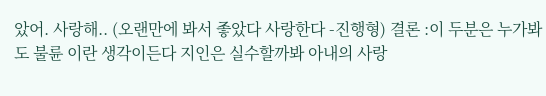았어. 사랑해.. (오랜만에 봐서 좋았다 사랑한다 -진행형) 결론 :이 두분은 누가봐도 불륜 이란 생각이든다 지인은 실수할까봐 아내의 사랑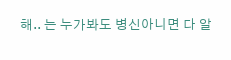해.. 는 누가봐도 병신아니면 다 알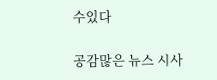수있다

공감많은 뉴스 시사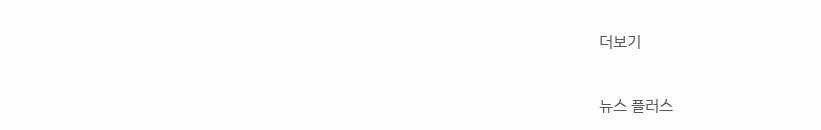더보기

뉴스 플러스